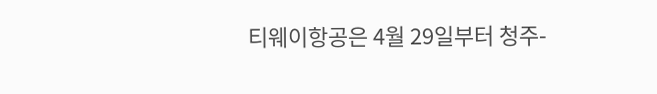티웨이항공은 4월 29일부터 청주-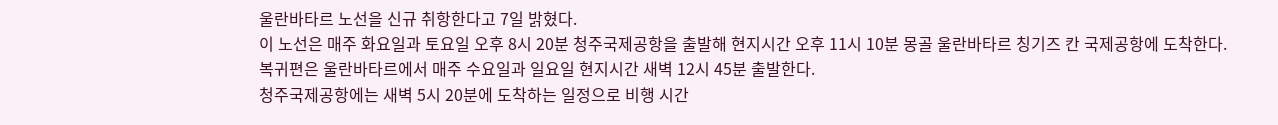울란바타르 노선을 신규 취항한다고 7일 밝혔다.
이 노선은 매주 화요일과 토요일 오후 8시 20분 청주국제공항을 출발해 현지시간 오후 11시 10분 몽골 울란바타르 칭기즈 칸 국제공항에 도착한다.
복귀편은 울란바타르에서 매주 수요일과 일요일 현지시간 새벽 12시 45분 출발한다.
청주국제공항에는 새벽 5시 20분에 도착하는 일정으로 비행 시간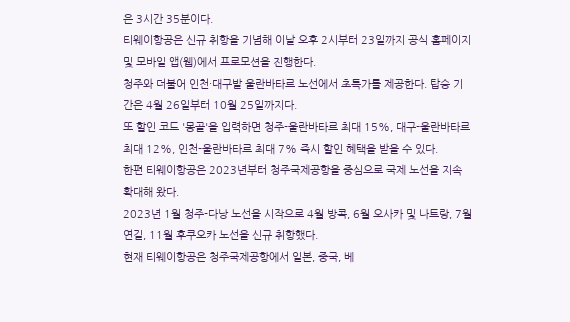은 3시간 35분이다.
티웨이항공은 신규 취항을 기념해 이날 오후 2시부터 23일까지 공식 홈페이지 및 모바일 앱(웹)에서 프로모션을 진행한다.
청주와 더불어 인천·대구발 울란바타르 노선에서 초특가를 제공한다. 탑승 기간은 4월 26일부터 10월 25일까지다.
또 할인 코드 '몽골'을 입력하면 청주-울란바타르 최대 15%, 대구-울란바타르 최대 12%, 인천-울란바타르 최대 7% 즉시 할인 혜택을 받을 수 있다.
한편 티웨이항공은 2023년부터 청주국제공항을 중심으로 국제 노선을 지속 확대해 왔다.
2023년 1월 청주-다낭 노선을 시작으로 4월 방콕, 6월 오사카 및 나트랑, 7월 연길, 11월 후쿠오카 노선을 신규 취항했다.
현재 티웨이항공은 청주국제공항에서 일본, 중국, 베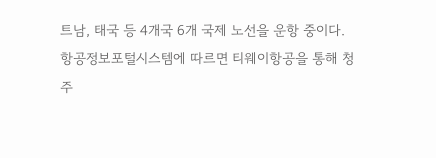트남, 태국 등 4개국 6개 국제 노선을 운항 중이다.
항공정보포털시스템에 따르면 티웨이항공을 통해 청주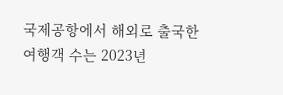국제공항에서 해외로 출국한 여행객 수는 2023년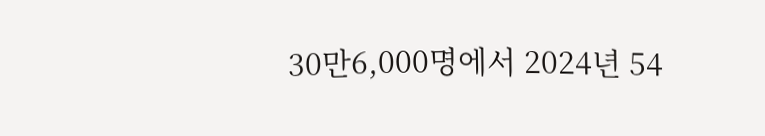30만6,000명에서 2024년 54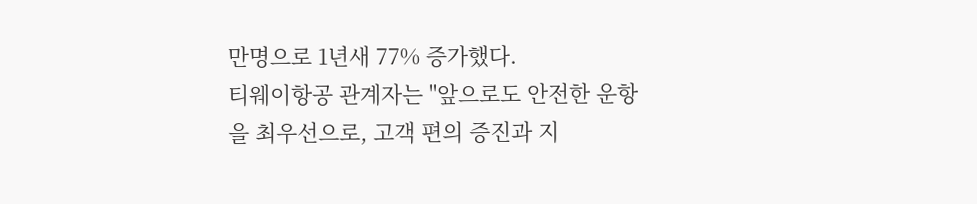만명으로 1년새 77% 증가했다.
티웨이항공 관계자는 "앞으로도 안전한 운항을 최우선으로, 고객 편의 증진과 지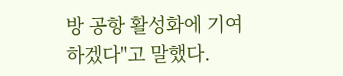방 공항 활성화에 기여하겠다"고 말했다.